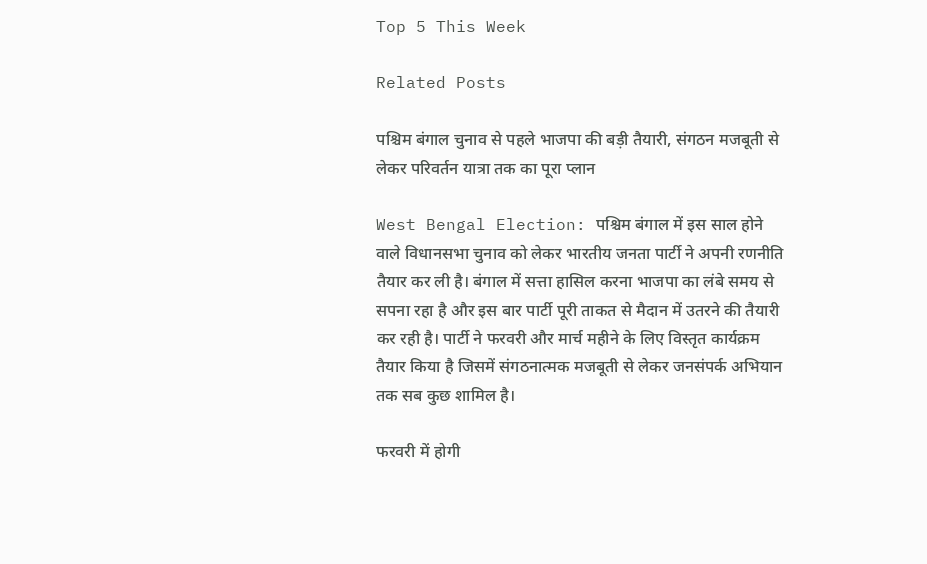Top 5 This Week

Related Posts

पश्चिम बंगाल चुनाव से पहले भाजपा की बड़ी तैयारी, संगठन मजबूती से लेकर परिवर्तन यात्रा तक का पूरा प्लान

West Bengal Election: पश्चिम बंगाल में इस साल होने वाले विधानसभा चुनाव को लेकर भारतीय जनता पार्टी ने अपनी रणनीति तैयार कर ली है। बंगाल में सत्ता हासिल करना भाजपा का लंबे समय से सपना रहा है और इस बार पार्टी पूरी ताकत से मैदान में उतरने की तैयारी कर रही है। पार्टी ने फरवरी और मार्च महीने के लिए विस्तृत कार्यक्रम तैयार किया है जिसमें संगठनात्मक मजबूती से लेकर जनसंपर्क अभियान तक सब कुछ शामिल है।

फरवरी में होगी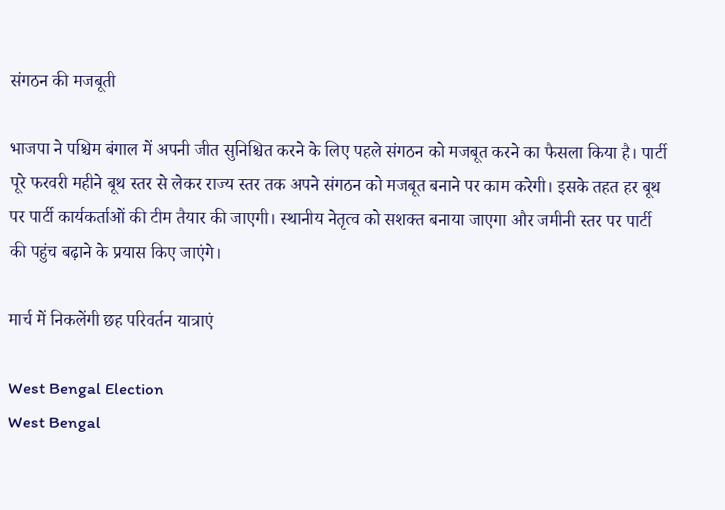संगठन की मजबूती

भाजपा ने पश्चिम बंगाल में अपनी जीत सुनिश्चित करने के लिए पहले संगठन को मजबूत करने का फैसला किया है। पार्टी पूरे फरवरी महीने बूथ स्तर से लेकर राज्य स्तर तक अपने संगठन को मजबूत बनाने पर काम करेगी। इसके तहत हर बूथ पर पार्टी कार्यकर्ताओं की टीम तैयार की जाएगी। स्थानीय नेतृत्व को सशक्त बनाया जाएगा और जमीनी स्तर पर पार्टी की पहुंच बढ़ाने के प्रयास किए जाएंगे।

मार्च में निकलेंगी छह परिवर्तन यात्राएं

West Bengal Election
West Bengal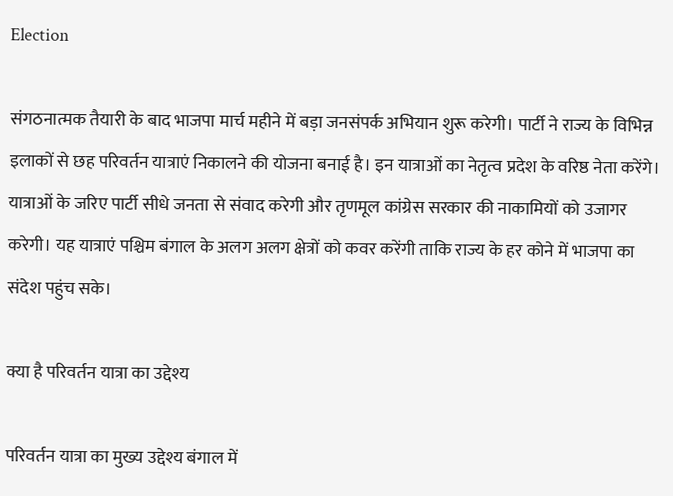Election

संगठनात्मक तैयारी के बाद भाजपा मार्च महीने में बड़ा जनसंपर्क अभियान शुरू करेगी। पार्टी ने राज्य के विभिन्न इलाकों से छह परिवर्तन यात्राएं निकालने की योजना बनाई है। इन यात्राओं का नेतृत्व प्रदेश के वरिष्ठ नेता करेंगे। यात्राओं के जरिए पार्टी सीधे जनता से संवाद करेगी और तृणमूल कांग्रेस सरकार की नाकामियों को उजागर करेगी। यह यात्राएं पश्चिम बंगाल के अलग अलग क्षेत्रों को कवर करेंगी ताकि राज्य के हर कोने में भाजपा का संदेश पहुंच सके।

क्या है परिवर्तन यात्रा का उद्देश्य

परिवर्तन यात्रा का मुख्य उद्देश्य बंगाल में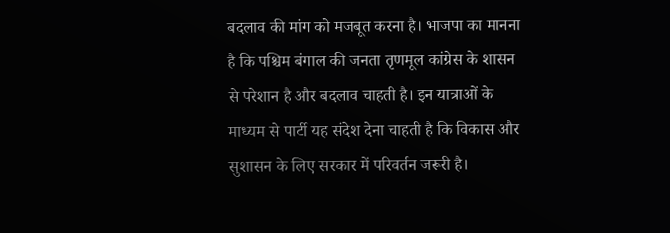बदलाव की मांग को मजबूत करना है। भाजपा का मानना है कि पश्चिम बंगाल की जनता तृणमूल कांग्रेस के शासन से परेशान है और बदलाव चाहती है। इन यात्राओं के माध्यम से पार्टी यह संदेश देना चाहती है कि विकास और सुशासन के लिए सरकार में परिवर्तन जरूरी है।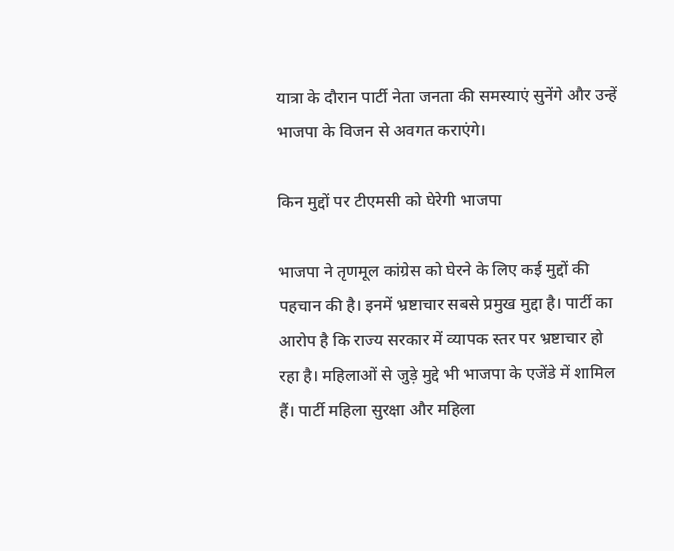यात्रा के दौरान पार्टी नेता जनता की समस्याएं सुनेंगे और उन्हें भाजपा के विजन से अवगत कराएंगे।

किन मुद्दों पर टीएमसी को घेरेगी भाजपा

भाजपा ने तृणमूल कांग्रेस को घेरने के लिए कई मुद्दों की पहचान की है। इनमें भ्रष्टाचार सबसे प्रमुख मुद्दा है। पार्टी का आरोप है कि राज्य सरकार में व्यापक स्तर पर भ्रष्टाचार हो रहा है। महिलाओं से जुड़े मुद्दे भी भाजपा के एजेंडे में शामिल हैं। पार्टी महिला सुरक्षा और महिला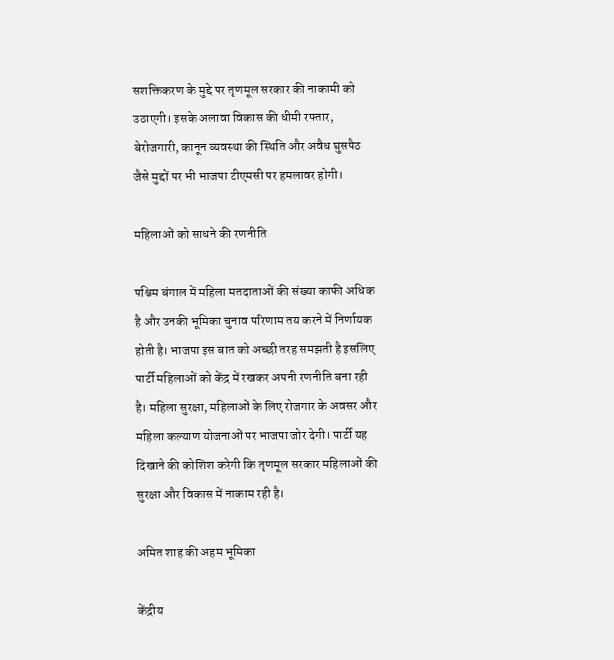सशक्तिकरण के मुद्दे पर तृणमूल सरकार की नाकामी को उठाएगी। इसके अलावा विकास की धीमी रफ्तार, बेरोजगारी, कानून व्यवस्था की स्थिति और अवैध घुसपैठ जैसे मुद्दों पर भी भाजपा टीएमसी पर हमलावर होगी।

महिलाओं को साधने की रणनीति

पश्चिम बंगाल में महिला मतदाताओं की संख्या काफी अधिक है और उनकी भूमिका चुनाव परिणाम तय करने में निर्णायक होती है। भाजपा इस बात को अच्छी तरह समझती है इसलिए पार्टी महिलाओं को केंद्र में रखकर अपनी रणनीति बना रही है। महिला सुरक्षा, महिलाओं के लिए रोजगार के अवसर और महिला कल्याण योजनाओं पर भाजपा जोर देगी। पार्टी यह दिखाने की कोशिश करेगी कि तृणमूल सरकार महिलाओं की सुरक्षा और विकास में नाकाम रही है।

अमित शाह की अहम भूमिका

केंद्रीय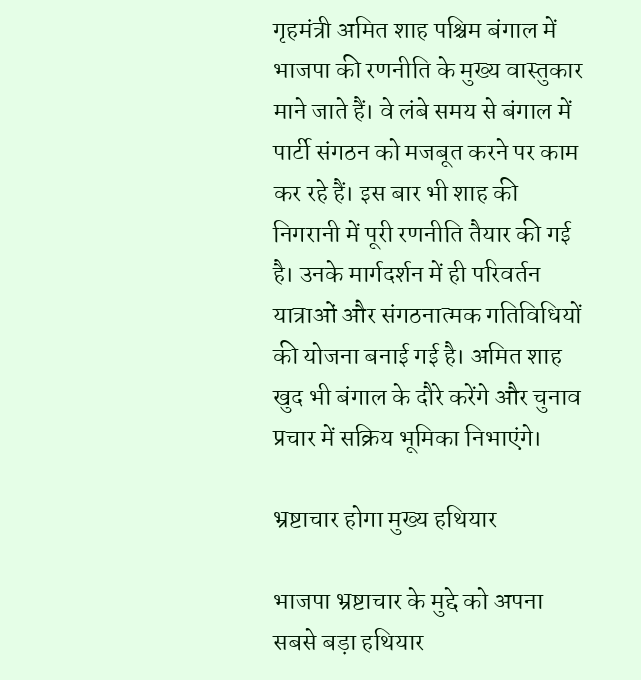गृहमंत्री अमित शाह पश्चिम बंगाल में भाजपा की रणनीति के मुख्य वास्तुकार माने जाते हैं। वे लंबे समय से बंगाल में पार्टी संगठन को मजबूत करने पर काम कर रहे हैं। इस बार भी शाह की निगरानी में पूरी रणनीति तैयार की गई है। उनके मार्गदर्शन में ही परिवर्तन यात्राओं और संगठनात्मक गतिविधियों की योजना बनाई गई है। अमित शाह खुद भी बंगाल के दौरे करेंगे और चुनाव प्रचार में सक्रिय भूमिका निभाएंगे।

भ्रष्टाचार होगा मुख्य हथियार

भाजपा भ्रष्टाचार के मुद्दे को अपना सबसे बड़ा हथियार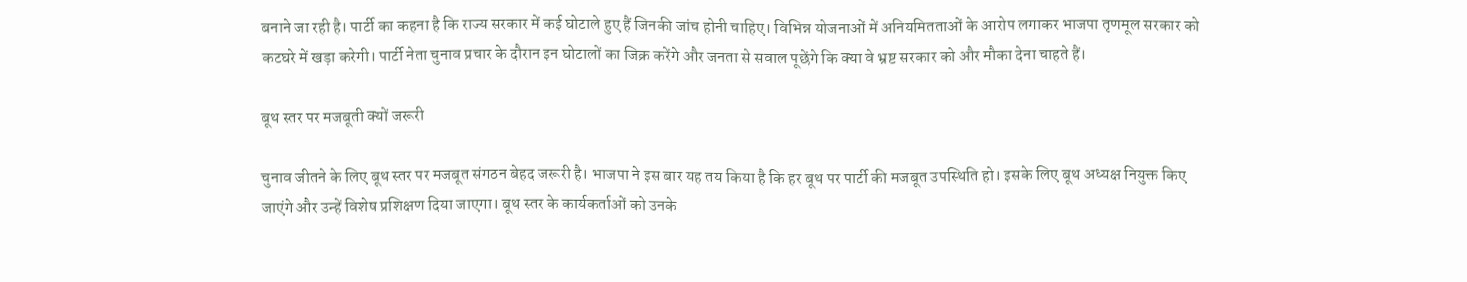बनाने जा रही है। पार्टी का कहना है कि राज्य सरकार में कई घोटाले हुए हैं जिनकी जांच होनी चाहिए। विभिन्न योजनाओं में अनियमितताओं के आरोप लगाकर भाजपा तृणमूल सरकार को कटघरे में खड़ा करेगी। पार्टी नेता चुनाव प्रचार के दौरान इन घोटालों का जिक्र करेंगे और जनता से सवाल पूछेंगे कि क्या वे भ्रष्ट सरकार को और मौका देना चाहते हैं।

बूथ स्तर पर मजबूती क्यों जरूरी

चुनाव जीतने के लिए बूथ स्तर पर मजबूत संगठन बेहद जरूरी है। भाजपा ने इस बार यह तय किया है कि हर बूथ पर पार्टी की मजबूत उपस्थिति हो। इसके लिए बूथ अध्यक्ष नियुक्त किए जाएंगे और उन्हें विशेष प्रशिक्षण दिया जाएगा। बूथ स्तर के कार्यकर्ताओं को उनके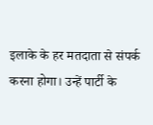इलाके के हर मतदाता से संपर्क करना होगा। उन्हें पार्टी के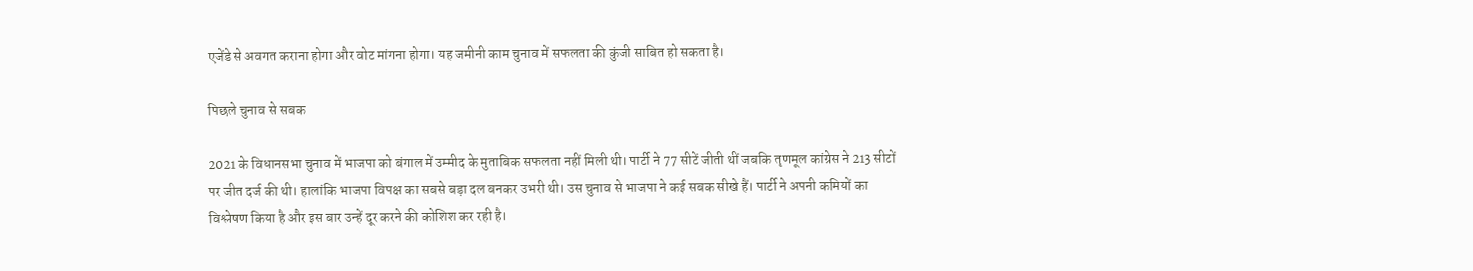एजेंडे से अवगत कराना होगा और वोट मांगना होगा। यह जमीनी काम चुनाव में सफलता की कुंजी साबित हो सकता है।

पिछले चुनाव से सबक

2021 के विधानसभा चुनाव में भाजपा को बंगाल में उम्मीद के मुताबिक सफलता नहीं मिली थी। पार्टी ने 77 सीटें जीती थीं जबकि तृणमूल कांग्रेस ने 213 सीटों पर जीत दर्ज की थी। हालांकि भाजपा विपक्ष का सबसे बड़ा दल बनकर उभरी थी। उस चुनाव से भाजपा ने कई सबक सीखे हैं। पार्टी ने अपनी कमियों का विश्लेषण किया है और इस बार उन्हें दूर करने की कोशिश कर रही है।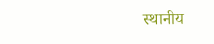स्थानीय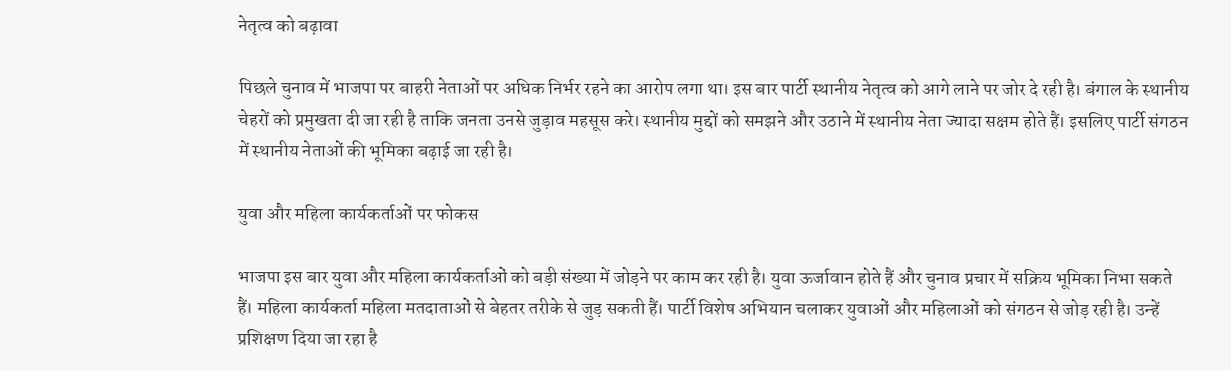नेतृत्व को बढ़ावा

पिछले चुनाव में भाजपा पर बाहरी नेताओं पर अधिक निर्भर रहने का आरोप लगा था। इस बार पार्टी स्थानीय नेतृत्व को आगे लाने पर जोर दे रही है। बंगाल के स्थानीय चेहरों को प्रमुखता दी जा रही है ताकि जनता उनसे जुड़ाव महसूस करे। स्थानीय मुद्दों को समझने और उठाने में स्थानीय नेता ज्यादा सक्षम होते हैं। इसलिए पार्टी संगठन में स्थानीय नेताओं की भूमिका बढ़ाई जा रही है।

युवा और महिला कार्यकर्ताओं पर फोकस

भाजपा इस बार युवा और महिला कार्यकर्ताओं को बड़ी संख्या में जोड़ने पर काम कर रही है। युवा ऊर्जावान होते हैं और चुनाव प्रचार में सक्रिय भूमिका निभा सकते हैं। महिला कार्यकर्ता महिला मतदाताओं से बेहतर तरीके से जुड़ सकती हैं। पार्टी विशेष अभियान चलाकर युवाओं और महिलाओं को संगठन से जोड़ रही है। उन्हें प्रशिक्षण दिया जा रहा है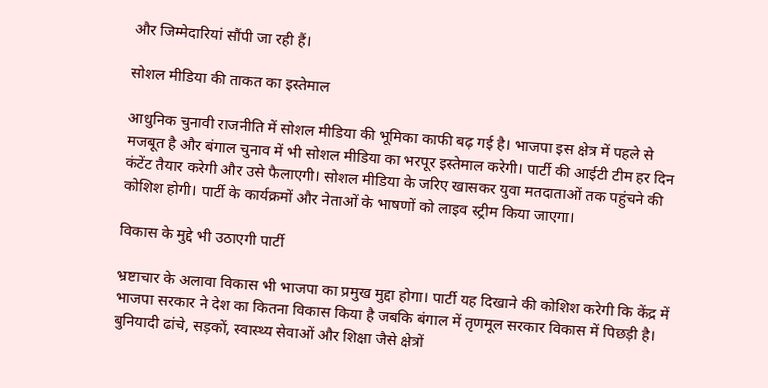और जिम्मेदारियां सौंपी जा रही हैं।

सोशल मीडिया की ताकत का इस्तेमाल

आधुनिक चुनावी राजनीति में सोशल मीडिया की भूमिका काफी बढ़ गई है। भाजपा इस क्षेत्र में पहले से मजबूत है और बंगाल चुनाव में भी सोशल मीडिया का भरपूर इस्तेमाल करेगी। पार्टी की आईटी टीम हर दिन कंटेंट तैयार करेगी और उसे फैलाएगी। सोशल मीडिया के जरिए खासकर युवा मतदाताओं तक पहुंचने की कोशिश होगी। पार्टी के कार्यक्रमों और नेताओं के भाषणों को लाइव स्ट्रीम किया जाएगा।

विकास के मुद्दे भी उठाएगी पार्टी

भ्रष्टाचार के अलावा विकास भी भाजपा का प्रमुख मुद्दा होगा। पार्टी यह दिखाने की कोशिश करेगी कि केंद्र में भाजपा सरकार ने देश का कितना विकास किया है जबकि बंगाल में तृणमूल सरकार विकास में पिछड़ी है। बुनियादी ढांचे, सड़कों, स्वास्थ्य सेवाओं और शिक्षा जैसे क्षेत्रों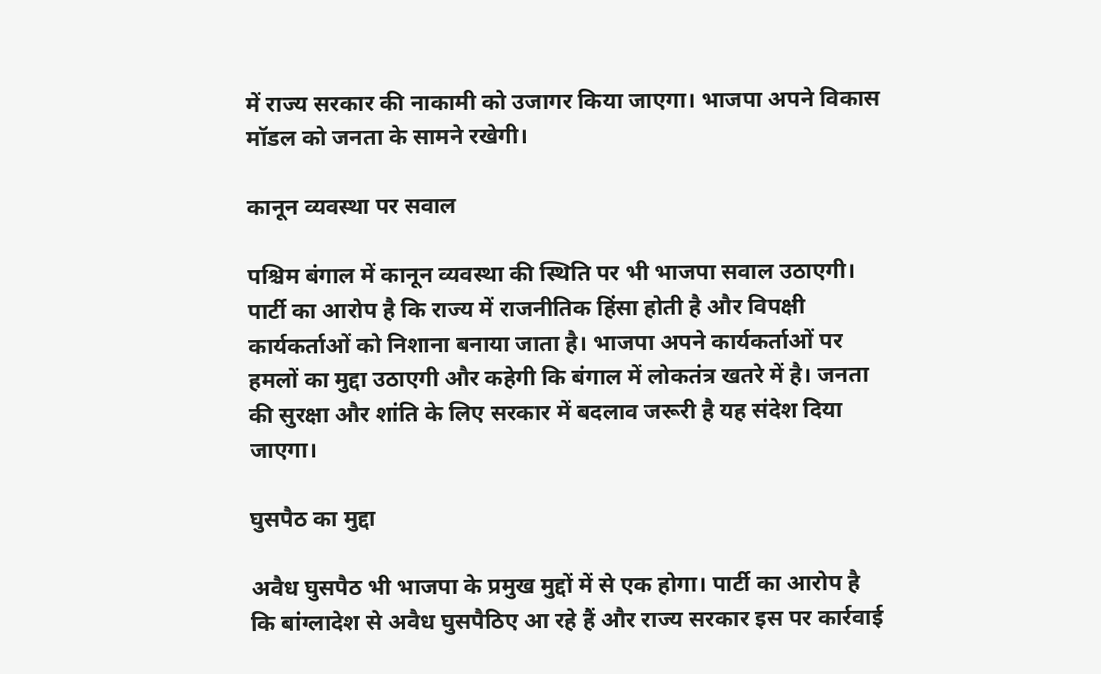में राज्य सरकार की नाकामी को उजागर किया जाएगा। भाजपा अपने विकास मॉडल को जनता के सामने रखेगी।

कानून व्यवस्था पर सवाल

पश्चिम बंगाल में कानून व्यवस्था की स्थिति पर भी भाजपा सवाल उठाएगी। पार्टी का आरोप है कि राज्य में राजनीतिक हिंसा होती है और विपक्षी कार्यकर्ताओं को निशाना बनाया जाता है। भाजपा अपने कार्यकर्ताओं पर हमलों का मुद्दा उठाएगी और कहेगी कि बंगाल में लोकतंत्र खतरे में है। जनता की सुरक्षा और शांति के लिए सरकार में बदलाव जरूरी है यह संदेश दिया जाएगा।

घुसपैठ का मुद्दा

अवैध घुसपैठ भी भाजपा के प्रमुख मुद्दों में से एक होगा। पार्टी का आरोप है कि बांग्लादेश से अवैध घुसपैठिए आ रहे हैं और राज्य सरकार इस पर कार्रवाई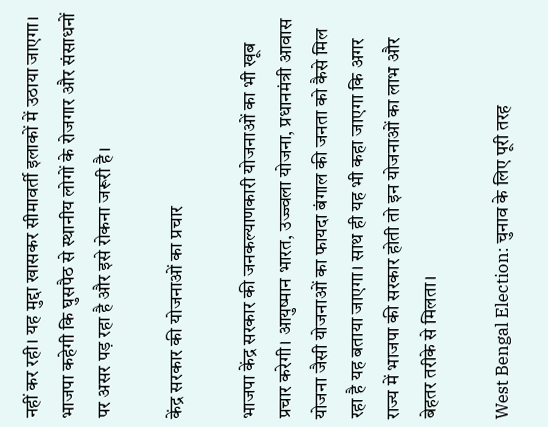नहीं कर रही। यह मुद्दा खासकर सीमावर्ती इलाकों में उठाया जाएगा। भाजपा कहेगी कि घुसपैठ से स्थानीय लोगों के रोजगार और संसाधनों पर असर पड़ रहा है और इसे रोकना जरूरी है।

केंद्र सरकार की योजनाओं का प्रचार

भाजपा केंद्र सरकार की जनकल्याणकारी योजनाओं का भी खूब प्रचार करेगी। आयुष्मान भारत, उज्ज्वला योजना, प्रधानमंत्री आवास योजना जैसी योजनाओं का फायदा बंगाल की जनता को कैसे मिल रहा है यह बताया जाएगा। साथ ही यह भी कहा जाएगा कि अगर राज्य में भाजपा की सरकार होती तो इन योजनाओं का लाभ और बेहतर तरीके से मिलता।

West Bengal Election: चुनाव के लिए पूरी तरह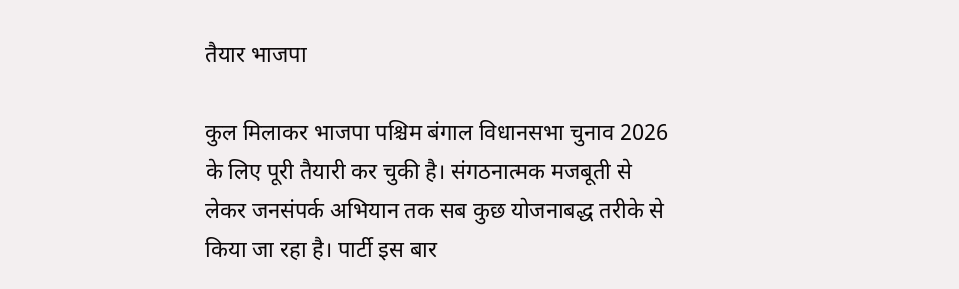तैयार भाजपा

कुल मिलाकर भाजपा पश्चिम बंगाल विधानसभा चुनाव 2026 के लिए पूरी तैयारी कर चुकी है। संगठनात्मक मजबूती से लेकर जनसंपर्क अभियान तक सब कुछ योजनाबद्ध तरीके से किया जा रहा है। पार्टी इस बार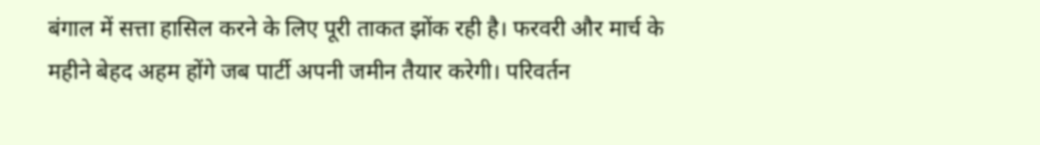बंगाल में सत्ता हासिल करने के लिए पूरी ताकत झोंक रही है। फरवरी और मार्च के महीने बेहद अहम होंगे जब पार्टी अपनी जमीन तैयार करेगी। परिवर्तन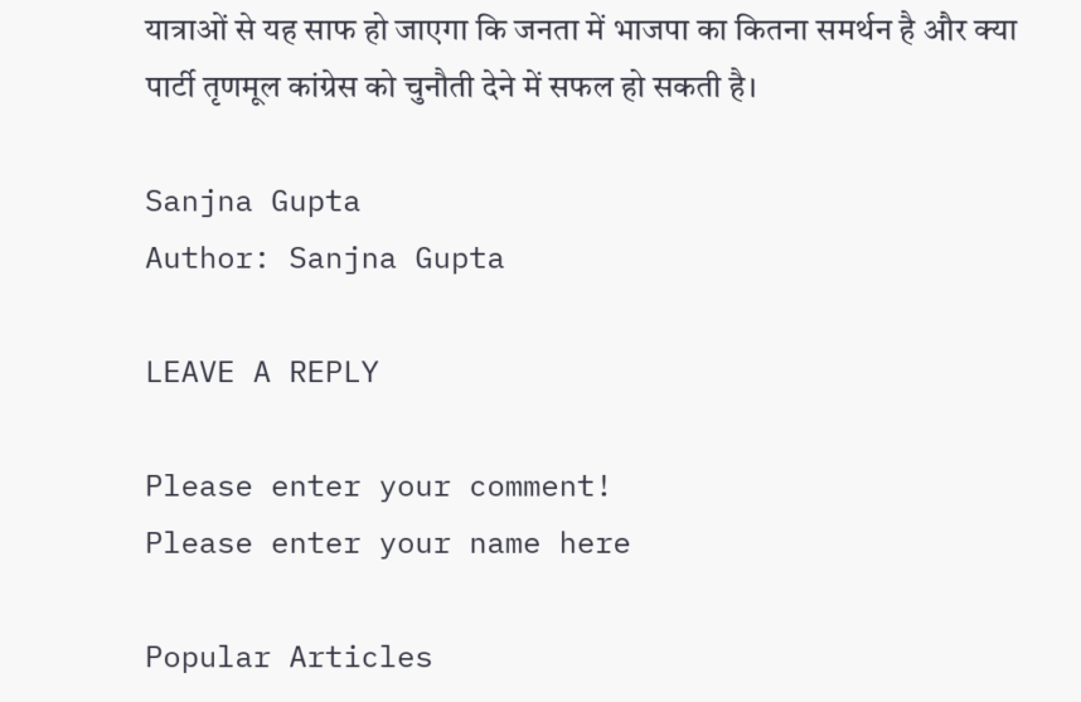यात्राओं से यह साफ हो जाएगा कि जनता में भाजपा का कितना समर्थन है और क्या पार्टी तृणमूल कांग्रेस को चुनौती देने में सफल हो सकती है।

Sanjna Gupta
Author: Sanjna Gupta

LEAVE A REPLY

Please enter your comment!
Please enter your name here

Popular Articles